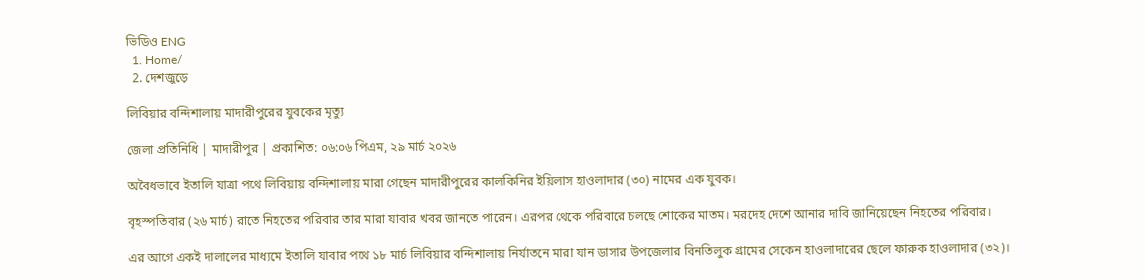ভিডিও ENG
  1. Home/
  2. দেশজুড়ে

লিবিয়ার বন্দিশালায় মাদারীপুরের যুবকের মৃত্যু

জেলা প্রতিনিধি | মাদারীপুর | প্রকাশিত: ০৬:০৬ পিএম, ২৯ মার্চ ২০২৬

অবৈধভাবে ইতালি যাত্রা পথে লিবিয়ায় বন্দিশালায় মারা গেছেন মাদারীপুরের কালকিনির ইয়িলাস হাওলাদার (৩০) নামের এক যুবক।

বৃহস্পতিবার (২৬ মার্চ) রাতে নিহতের পরিবার তার মারা যাবার খবর জানতে পারেন। এরপর থেকে পরিবারে চলছে শোকের মাতম। মরদেহ দেশে আনার দাবি জানিয়েছেন নিহতের পরিবার।

এর আগে একই দালালের মাধ্যমে ইতালি যাবার পথে ১৮ মার্চ লিবিয়ার বন্দিশালায় নির্যাতনে মারা যান ডাসার উপজেলার বিনতিলুক গ্রামের সেকেন হাওলাদারের ছেলে ফারুক হাওলাদার (৩২)।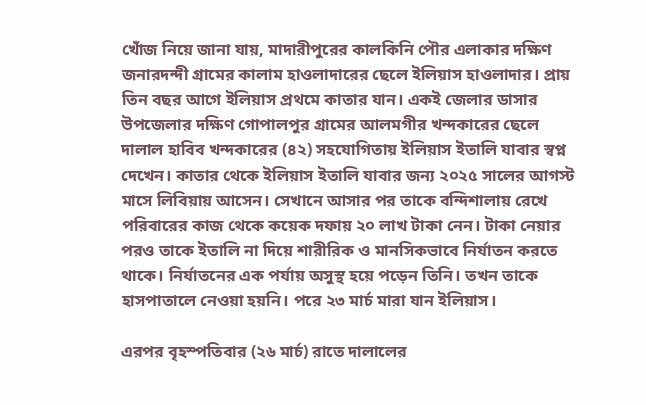খোঁজ নিয়ে জানা যায়, মাদারীপুরের কালকিনি পৌর এলাকার দক্ষিণ জনারদন্দী গ্রামের কালাম হাওলাদারের ছেলে ইলিয়াস হাওলাদার। প্রায় তিন বছর আগে ইলিয়াস প্রথমে কাতার যান। একই জেলার ডাসার উপজেলার দক্ষিণ গোপালপুর গ্রামের আলমগীর খন্দকারের ছেলে দালাল হাবিব খন্দকারের (৪২) সহযোগিতায় ইলিয়াস ইতালি যাবার স্বপ্ন দেখেন। কাতার থেকে ইলিয়াস ইতালি যাবার জন্য ২০২৫ সালের আগস্ট মাসে লিবিয়ায় আসেন। সেখানে আসার পর তাকে বন্দিশালায় রেখে পরিবারের কাজ থেকে কয়েক দফায় ২০ লাখ টাকা নেন। টাকা নেয়ার পরও তাকে ইতালি না দিয়ে শারীরিক ও মানসিকভাবে নির্যাতন করতে থাকে। নির্যাতনের এক পর্যায় অসুস্থ হয়ে পড়েন তিনি। তখন তাকে হাসপাতালে নেওয়া হয়নি। পরে ২৩ মার্চ মারা যান ইলিয়াস।

এরপর বৃহস্পতিবার (২৬ মার্চ) রাতে দালালের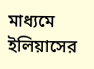মাধ্যমে ইলিয়াসের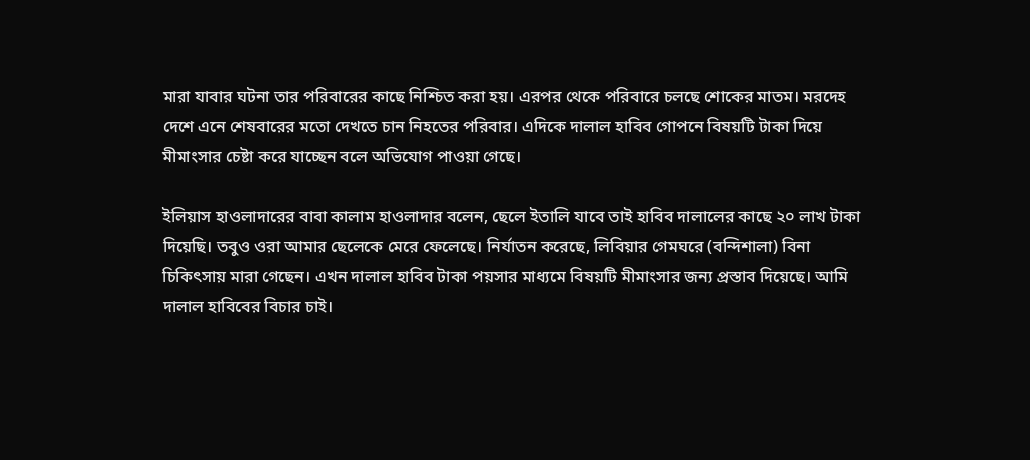মারা যাবার ঘটনা তার পরিবারের কাছে নিশ্চিত করা হয়। এরপর থেকে পরিবারে চলছে শোকের মাতম। মরদেহ দেশে এনে শেষবারের মতো দেখতে চান নিহতের পরিবার। এদিকে দালাল হাবিব গোপনে বিষয়টি টাকা দিয়ে মীমাংসার চেষ্টা করে যাচ্ছেন বলে অভিযোগ পাওয়া গেছে।

ইলিয়াস হাওলাদারের বাবা কালাম হাওলাদার বলেন, ছেলে ইতালি যাবে তাই হাবিব দালালের কাছে ২০ লাখ টাকা দিয়েছি। তবুও ওরা আমার ছেলেকে মেরে ফেলেছে। নির্যাতন করেছে, লিবিয়ার গেমঘরে (বন্দিশালা) বিনা চিকিৎসায় মারা গেছেন। এখন দালাল হাবিব টাকা পয়সার মাধ্যমে বিষয়টি মীমাংসার জন্য প্রস্তাব দিয়েছে। আমি দালাল হাবিবের বিচার চাই।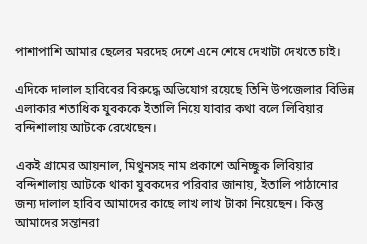পাশাপাশি আমার ছেলের মরদেহ দেশে এনে শেষে দেখাটা দেখতে চাই।

এদিকে দালাল হাবিবের বিরুদ্ধে অভিযোগ রয়েছে তিনি উপজেলার বিভিন্ন এলাকার শতাধিক যুবককে ইতালি নিয়ে যাবার কথা বলে লিবিয়ার বন্দিশালায় আটকে রেখেছেন।

একই গ্রামের আয়নাল, মিথুনসহ নাম প্রকাশে অনিচ্ছুক লিবিয়ার বন্দিশালায় আটকে থাকা যুবকদের পরিবার জানায়, ইতালি পাঠানোর জন্য দালাল হাবিব আমাদের কাছে লাখ লাখ টাকা নিয়েছেন। কিন্তু আমাদের সন্তানরা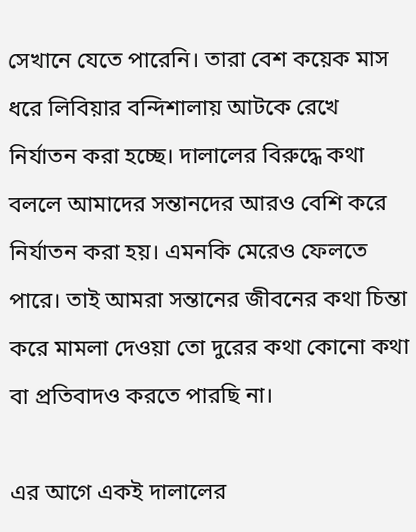সেখানে যেতে পারেনি। তারা বেশ কয়েক মাস ধরে লিবিয়ার বন্দিশালায় আটকে রেখে নির্যাতন করা হচ্ছে। দালালের বিরুদ্ধে কথা বললে আমাদের সন্তানদের আরও বেশি করে নির্যাতন করা হয়। এমনকি মেরেও ফেলতে পারে। তাই আমরা সন্তানের জীবনের কথা চিন্তা করে মামলা দেওয়া তো দুরের কথা কোনো কথা বা প্রতিবাদও করতে পারছি না।

এর আগে একই দালালের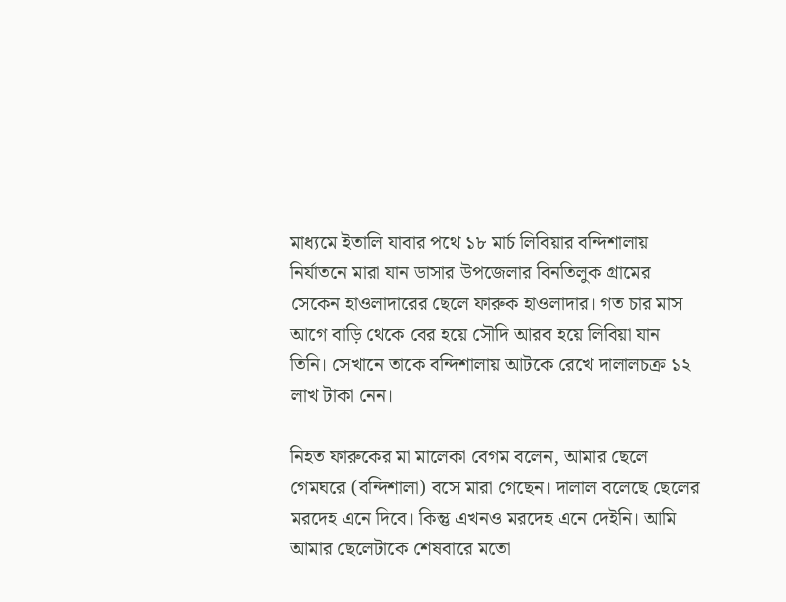মাধ্যমে ইতালি যাবার পথে ১৮ মার্চ লিবিয়ার বন্দিশালায় নির্যাতনে মারা যান ডাসার উপজেলার বিনতিলুক গ্রামের সেকেন হাওলাদারের ছেলে ফারুক হাওলাদার। গত চার মাস আগে বাড়ি থেকে বের হয়ে সৌদি আরব হয়ে লিবিয়া যান তিনি। সেখানে তাকে বন্দিশালায় আটকে রেখে দালালচক্র ১২ লাখ টাকা নেন।

নিহত ফারুকের মা মালেকা বেগম বলেন, আমার ছেলে গেমঘরে (বন্দিশালা) বসে মারা গেছেন। দালাল বলেছে ছেলের মরদেহ এনে দিবে। কিন্তু এখনও মরদেহ এনে দেইনি। আমি আমার ছেলেটাকে শেষবারে মতো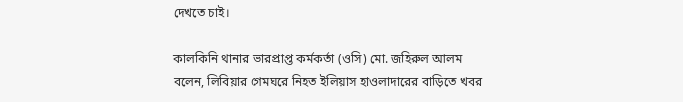দেখতে চাই।

কালকিনি থানার ভারপ্রাপ্ত কর্মকর্তা (ওসি) মো. জহিরুল আলম বলেন, লিবিয়ার গেমঘরে নিহত ইলিয়াস হাওলাদারের বাড়িতে খবর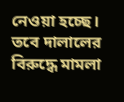নেওয়া হচ্ছে। তবে দালালের বিরুদ্ধে মামলা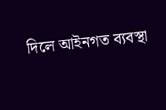দিলে আইনগত ব্যবস্থা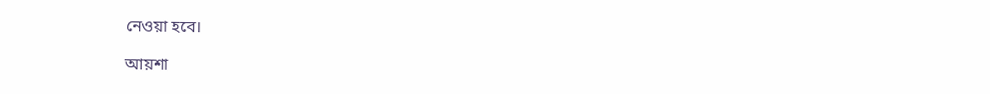নেওয়া হবে।

আয়শা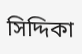সিদ্দিকা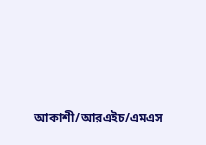আকাশী/আরএইচ/এমএস